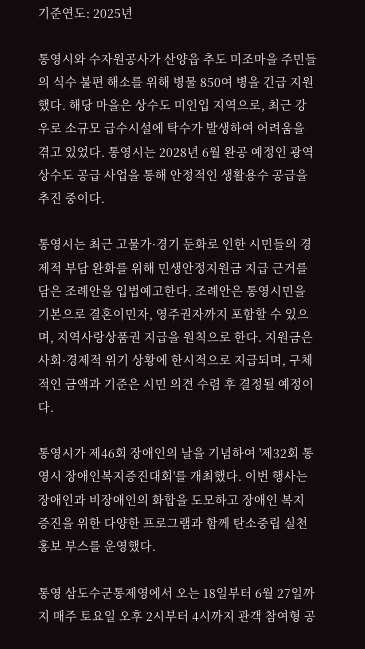기준연도: 2025년

통영시와 수자원공사가 산양읍 추도 미조마을 주민들의 식수 불편 해소를 위해 병물 850여 병을 긴급 지원했다. 해당 마을은 상수도 미인입 지역으로, 최근 강우로 소규모 급수시설에 탁수가 발생하여 어려움을 겪고 있었다. 통영시는 2028년 6월 완공 예정인 광역상수도 공급 사업을 통해 안정적인 생활용수 공급을 추진 중이다.

통영시는 최근 고물가·경기 둔화로 인한 시민들의 경제적 부담 완화를 위해 민생안정지원금 지급 근거를 담은 조례안을 입법예고한다. 조례안은 통영시민을 기본으로 결혼이민자, 영주권자까지 포함할 수 있으며, 지역사랑상품권 지급을 원칙으로 한다. 지원금은 사회·경제적 위기 상황에 한시적으로 지급되며, 구체적인 금액과 기준은 시민 의견 수렴 후 결정될 예정이다.

통영시가 제46회 장애인의 날을 기념하여 '제32회 통영시 장애인복지증진대회'를 개최했다. 이번 행사는 장애인과 비장애인의 화합을 도모하고 장애인 복지 증진을 위한 다양한 프로그램과 함께 탄소중립 실천 홍보 부스를 운영했다.

통영 삼도수군통제영에서 오는 18일부터 6월 27일까지 매주 토요일 오후 2시부터 4시까지 관객 참여형 공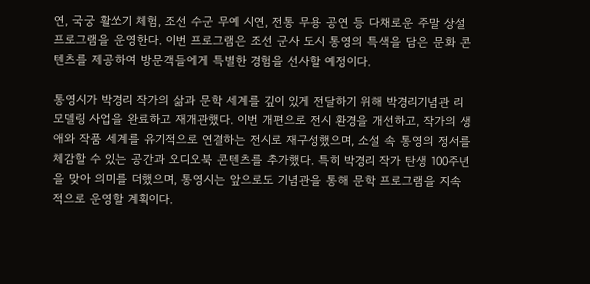연, 국궁 활쏘기 체험, 조선 수군 무예 시연, 전통 무용 공연 등 다채로운 주말 상설 프로그램을 운영한다. 이번 프로그램은 조선 군사 도시 통영의 특색을 담은 문화 콘텐츠를 제공하여 방문객들에게 특별한 경험을 선사할 예정이다.

통영시가 박경리 작가의 삶과 문학 세계를 깊이 있게 전달하기 위해 박경리기념관 리모델링 사업을 완료하고 재개관했다. 이번 개편으로 전시 환경을 개선하고, 작가의 생애와 작품 세계를 유기적으로 연결하는 전시로 재구성했으며, 소설 속 통영의 정서를 체감할 수 있는 공간과 오디오북 콘텐츠를 추가했다. 특히 박경리 작가 탄생 100주년을 맞아 의미를 더했으며, 통영시는 앞으로도 기념관을 통해 문학 프로그램을 지속적으로 운영할 계획이다.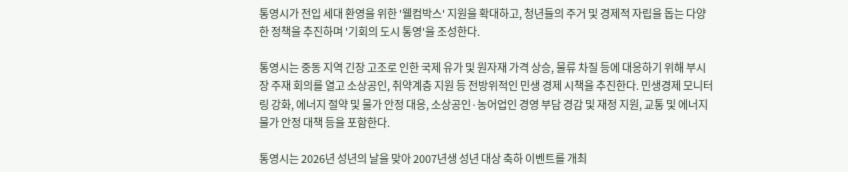통영시가 전입 세대 환영을 위한 '웰컴박스' 지원을 확대하고, 청년들의 주거 및 경제적 자립을 돕는 다양한 정책을 추진하며 '기회의 도시 통영'을 조성한다.

통영시는 중동 지역 긴장 고조로 인한 국제 유가 및 원자재 가격 상승, 물류 차질 등에 대응하기 위해 부시장 주재 회의를 열고 소상공인, 취약계층 지원 등 전방위적인 민생 경제 시책을 추진한다. 민생경제 모니터링 강화, 에너지 절약 및 물가 안정 대응, 소상공인·농어업인 경영 부담 경감 및 재정 지원, 교통 및 에너지 물가 안정 대책 등을 포함한다.

통영시는 2026년 성년의 날을 맞아 2007년생 성년 대상 축하 이벤트를 개최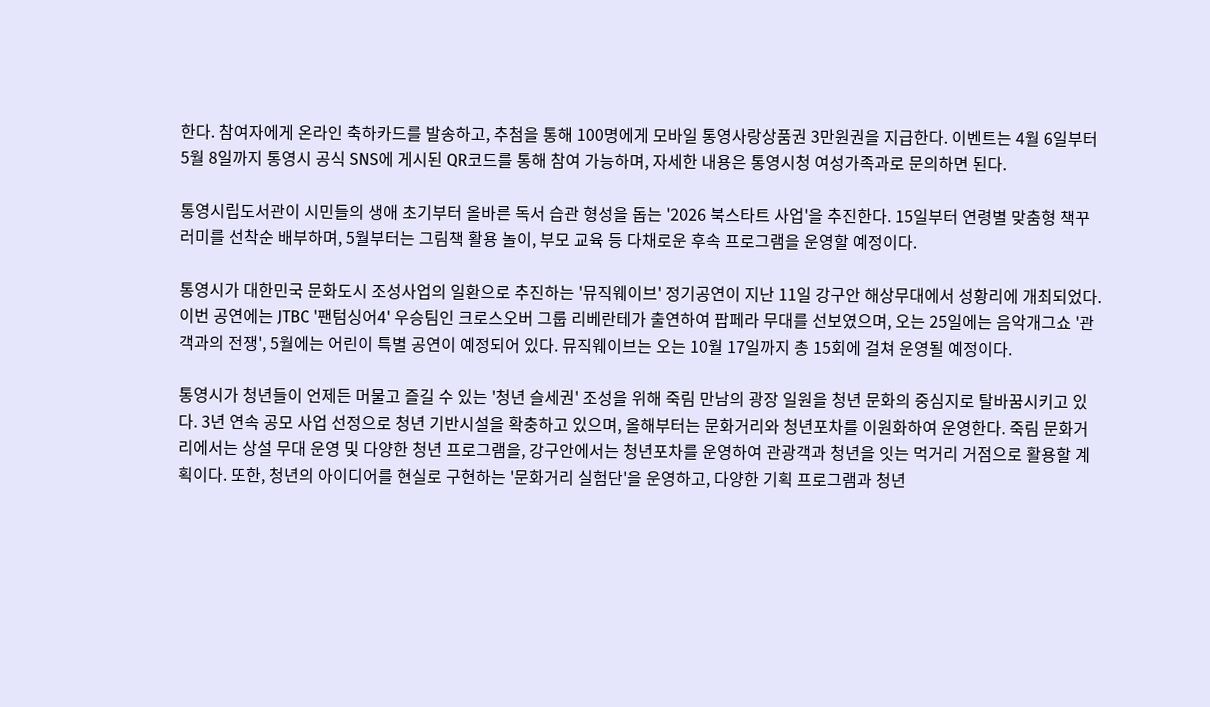한다. 참여자에게 온라인 축하카드를 발송하고, 추첨을 통해 100명에게 모바일 통영사랑상품권 3만원권을 지급한다. 이벤트는 4월 6일부터 5월 8일까지 통영시 공식 SNS에 게시된 QR코드를 통해 참여 가능하며, 자세한 내용은 통영시청 여성가족과로 문의하면 된다.

통영시립도서관이 시민들의 생애 초기부터 올바른 독서 습관 형성을 돕는 '2026 북스타트 사업'을 추진한다. 15일부터 연령별 맞춤형 책꾸러미를 선착순 배부하며, 5월부터는 그림책 활용 놀이, 부모 교육 등 다채로운 후속 프로그램을 운영할 예정이다.

통영시가 대한민국 문화도시 조성사업의 일환으로 추진하는 '뮤직웨이브' 정기공연이 지난 11일 강구안 해상무대에서 성황리에 개최되었다. 이번 공연에는 JTBC '팬텀싱어4' 우승팀인 크로스오버 그룹 리베란테가 출연하여 팝페라 무대를 선보였으며, 오는 25일에는 음악개그쇼 '관객과의 전쟁', 5월에는 어린이 특별 공연이 예정되어 있다. 뮤직웨이브는 오는 10월 17일까지 총 15회에 걸쳐 운영될 예정이다.

통영시가 청년들이 언제든 머물고 즐길 수 있는 '청년 슬세권' 조성을 위해 죽림 만남의 광장 일원을 청년 문화의 중심지로 탈바꿈시키고 있다. 3년 연속 공모 사업 선정으로 청년 기반시설을 확충하고 있으며, 올해부터는 문화거리와 청년포차를 이원화하여 운영한다. 죽림 문화거리에서는 상설 무대 운영 및 다양한 청년 프로그램을, 강구안에서는 청년포차를 운영하여 관광객과 청년을 잇는 먹거리 거점으로 활용할 계획이다. 또한, 청년의 아이디어를 현실로 구현하는 '문화거리 실험단'을 운영하고, 다양한 기획 프로그램과 청년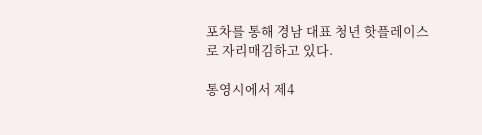포차를 통해 경남 대표 청년 핫플레이스로 자리매김하고 있다.

통영시에서 제4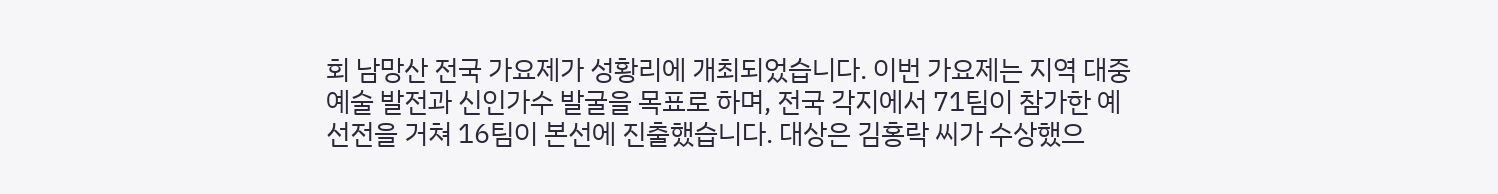회 남망산 전국 가요제가 성황리에 개최되었습니다. 이번 가요제는 지역 대중예술 발전과 신인가수 발굴을 목표로 하며, 전국 각지에서 71팀이 참가한 예선전을 거쳐 16팀이 본선에 진출했습니다. 대상은 김홍락 씨가 수상했으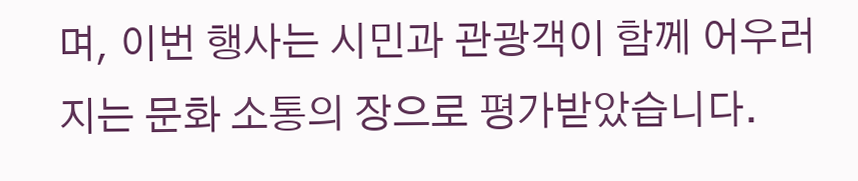며, 이번 행사는 시민과 관광객이 함께 어우러지는 문화 소통의 장으로 평가받았습니다.